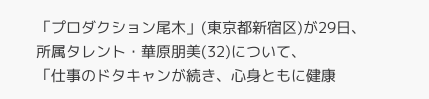「プロダクション尾木」(東京都新宿区)が29日、
所属タレント・華原朋美(32)について、
「仕事のドタキャンが続き、心身ともに健康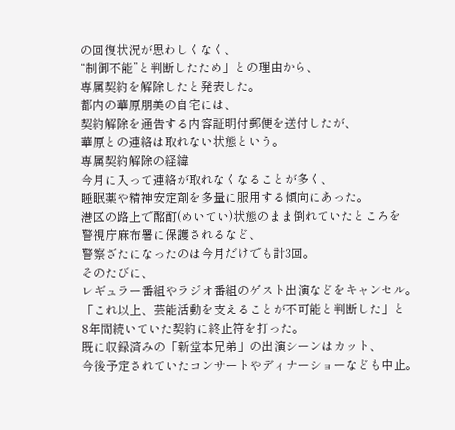の回復状況が思わしくなく、
“制御不能”と判断したため」との理由から、
専属契約を解除したと発表した。
都内の華原朋美の自宅には、
契約解除を通告する内容証明付郵便を送付したが、
華原との連絡は取れない状態という。
専属契約解除の経緯
今月に入って連絡が取れなくなることが多く、
睡眠薬や精神安定剤を多量に服用する傾向にあった。
港区の路上で酩酊(めいてい)状態のまま倒れていたところを
警視庁麻布署に保護されるなど、
警察ざたになったのは今月だけでも計3回。
そのたびに、
レギュラー番組やラジオ番組のゲスト出演などをキャンセル。
「これ以上、芸能活動を支えることが不可能と判断した」と
8年間続いていた契約に終止符を打った。
既に収録済みの「新堂本兄弟」の出演シーンはカット、
今後予定されていたコンサートやディナーショーなども中止。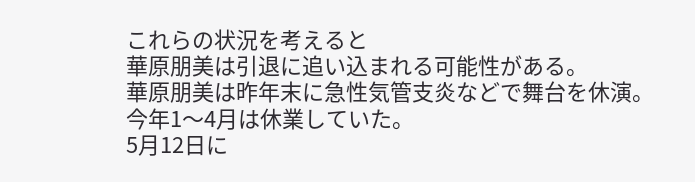これらの状況を考えると
華原朋美は引退に追い込まれる可能性がある。
華原朋美は昨年末に急性気管支炎などで舞台を休演。
今年1〜4月は休業していた。
5月12日に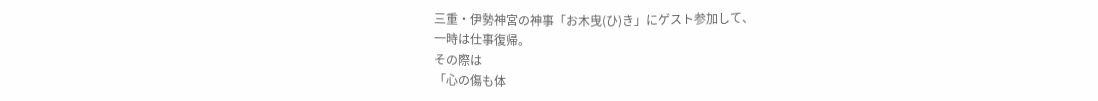三重・伊勢神宮の神事「お木曳(ひ)き」にゲスト参加して、
一時は仕事復帰。
その際は
「心の傷も体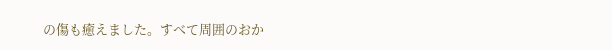の傷も癒えました。すべて周囲のおか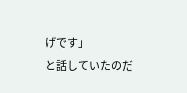げです」
と話していたのだ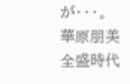が・・・。
華原朋美全盛時代